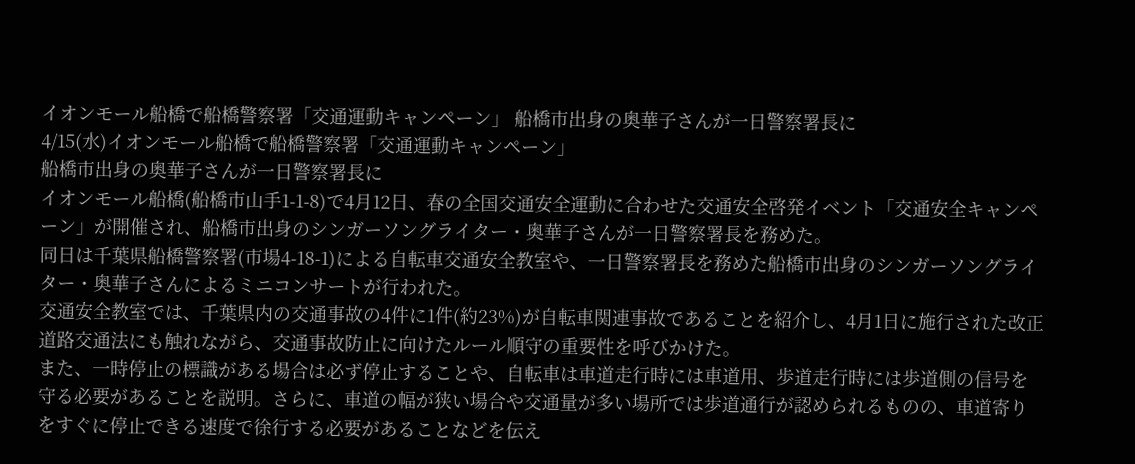イオンモール船橋で船橋警察署「交通運動キャンペーン」 船橋市出身の奥華子さんが一日警察署長に
4/15(水)イオンモール船橋で船橋警察署「交通運動キャンペーン」
船橋市出身の奥華子さんが一日警察署長に
イオンモール船橋(船橋市山手1-1-8)で4月12日、春の全国交通安全運動に合わせた交通安全啓発イベント「交通安全キャンペーン」が開催され、船橋市出身のシンガーソングライター・奥華子さんが一日警察署長を務めた。
同日は千葉県船橋警察署(市場4-18-1)による自転車交通安全教室や、一日警察署長を務めた船橋市出身のシンガーソングライター・奥華子さんによるミニコンサートが行われた。
交通安全教室では、千葉県内の交通事故の4件に1件(約23%)が自転車関連事故であることを紹介し、4月1日に施行された改正道路交通法にも触れながら、交通事故防止に向けたルール順守の重要性を呼びかけた。
また、一時停止の標識がある場合は必ず停止することや、自転車は車道走行時には車道用、歩道走行時には歩道側の信号を守る必要があることを説明。さらに、車道の幅が狭い場合や交通量が多い場所では歩道通行が認められるものの、車道寄りをすぐに停止できる速度で徐行する必要があることなどを伝え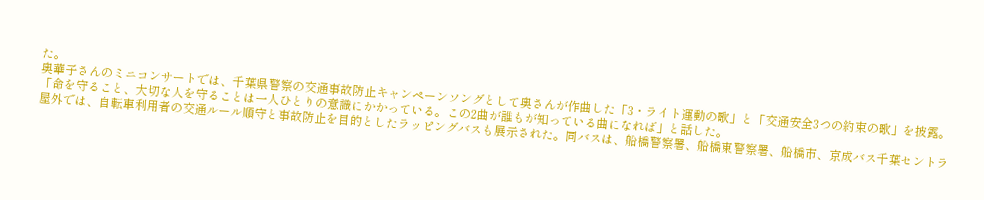た。
奥華子さんのミニコンサートでは、千葉県警察の交通事故防止キャンペーンソングとして奥さんが作曲した「3・ライト運動の歌」と「交通安全3つの約束の歌」を披露。「命を守ること、大切な人を守ることは一人ひとりの意識にかかっている。この2曲が誰もが知っている曲になれば」と話した。
屋外では、自転車利用者の交通ルール順守と事故防止を目的としたラッピングバスも展示された。同バスは、船橋警察署、船橋東警察署、船橋市、京成バス千葉セントラ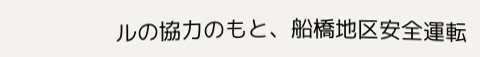ルの協力のもと、船橋地区安全運転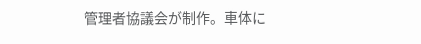管理者協議会が制作。車体に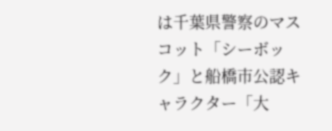は千葉県警察のマスコット「シーボック」と船橋市公認キャラクター「大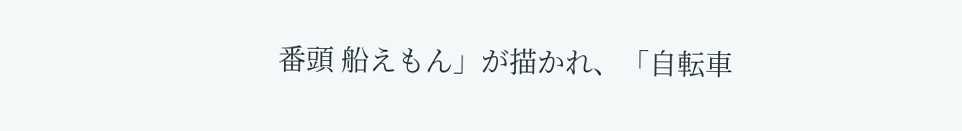番頭 船えもん」が描かれ、「自転車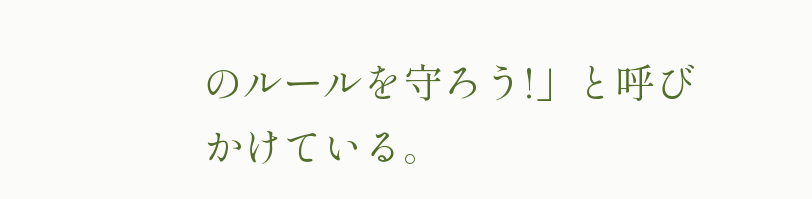のルールを守ろう!」と呼びかけている。